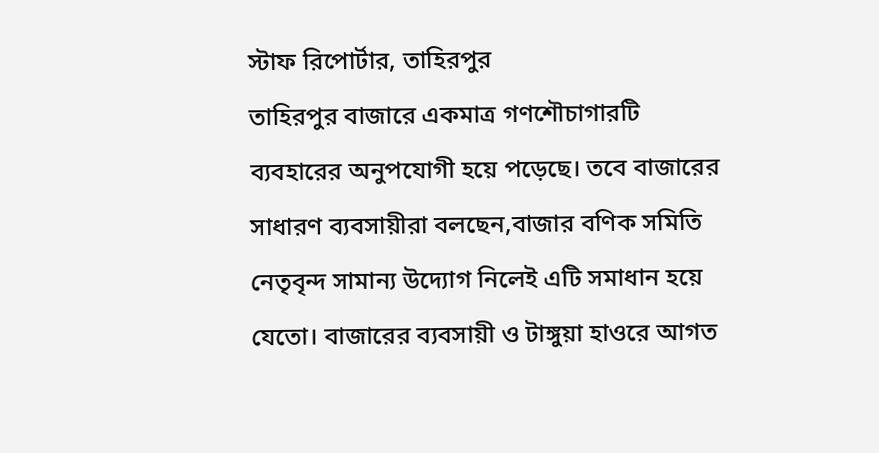স্টাফ রিপোর্টার, তাহিরপুর
তাহিরপুর বাজারে একমাত্র গণশৌচাগারটি ব্যবহারের অনুপযোগী হয়ে পড়েছে। তবে বাজারের সাধারণ ব্যবসায়ীরা বলছেন,বাজার বণিক সমিতি নেতৃবৃন্দ সামান্য উদ্যোগ নিলেই এটি সমাধান হয়ে যেতো। বাজারের ব্যবসায়ী ও টাঙ্গুয়া হাওরে আগত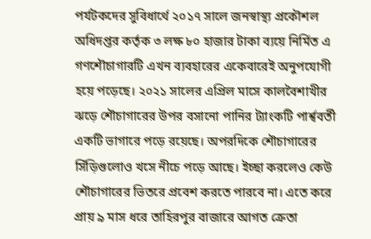পর্যটকদের সুবিধার্থে ২০১৭ সালে জনস্বাস্থ্য প্রকৌশল অধিদপ্তর কর্তৃক ৩ লক্ষ ৮০ হাজার টাকা ব্যয়ে নির্মিত এ গণশৌচাগারটি এখন ব্যবহারের একেবারেই অনুপযোগী হয়ে পড়েছে। ২০২১ সালের এপ্রিল মাসে কালবৈশাখীর ঝড়ে শৌচাগারের উপর বসানো পানির ট্যাংকটি পার্শ্ববর্তী একটি ভাগারে পড়ে রয়েছে। অপরদিকে শৌচাগারের সিঁড়িগুলোও খসে নীচে পড়ে আছে। ইচ্ছা করলেও কেউ শৌচাগারের ভিতরে প্রবেশ করতে পারবে না। এতে করে প্রায় ৯ মাস ধরে তাহিরপুর বাজারে আগত ক্রেতা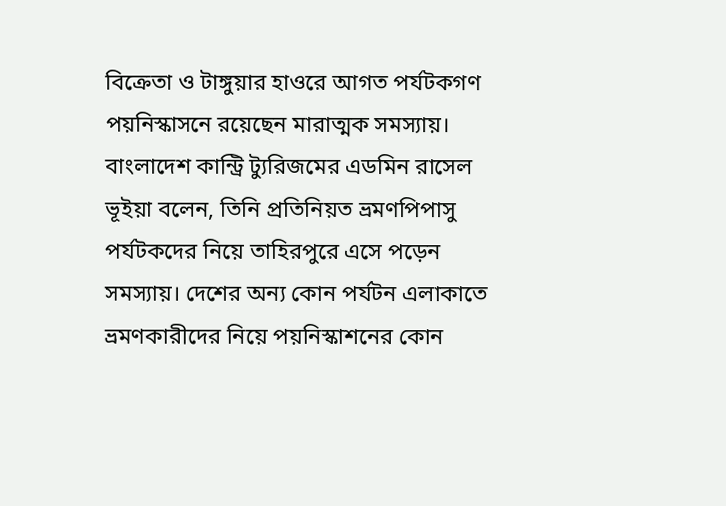বিক্রেতা ও টাঙ্গুয়ার হাওরে আগত পর্যটকগণ পয়নিস্কাসনে রয়েছেন মারাত্মক সমস্যায়। বাংলাদেশ কান্ট্রি ট্যুরিজমের এডমিন রাসেল ভূইয়া বলেন, তিনি প্রতিনিয়ত ভ্রমণপিপাসু পর্যটকদের নিয়ে তাহিরপুরে এসে পড়েন সমস্যায়। দেশের অন্য কোন পর্যটন এলাকাতে ভ্রমণকারীদের নিয়ে পয়নিস্কাশনের কোন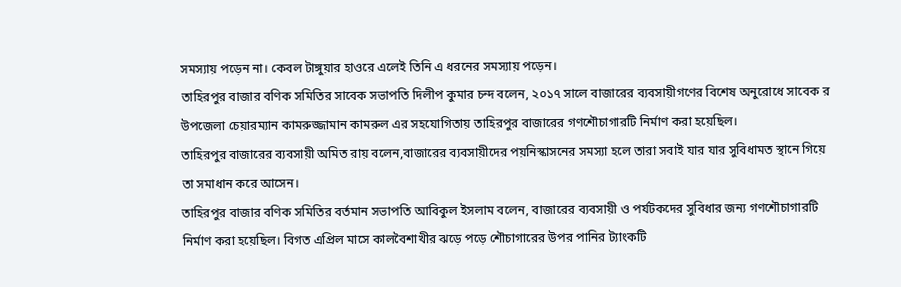সমস্যায় পড়েন না। কেবল টাঙ্গুয়ার হাওরে এলেই তিনি এ ধরনের সমস্যায় পড়েন।
তাহিরপুর বাজার বণিক সমিতির সাবেক সভাপতি দিলীপ কুমার চন্দ বলেন, ২০১৭ সালে বাজারের ব্যবসায়ীগণের বিশেষ অনুরোধে সাবেক র উপজেলা চেয়ারম্যান কামরুজ্জামান কামরুল এর সহযোগিতায় তাহিরপুর বাজারের গণশৌচাগারটি নির্মাণ করা হয়েছিল।
তাহিরপুর বাজারের ব্যবসায়ী অমিত রায় বলেন,বাজারের ব্যবসায়ীদের পয়নিস্কাসনের সমস্যা হলে তারা সবাই যার যার সুবিধামত স্থানে গিয়ে তা সমাধান করে আসেন।
তাহিরপুর বাজার বণিক সমিতির বর্তমান সভাপতি আবিকুল ইসলাম বলেন, বাজারের ব্যবসায়ী ও পর্যটকদের সুবিধার জন্য গণশৌচাগারটি নির্মাণ করা হয়েছিল। বিগত এপ্রিল মাসে কালবৈশাখীর ঝড়ে পড়ে শৌচাগারের উপর পানির ট্যাংকটি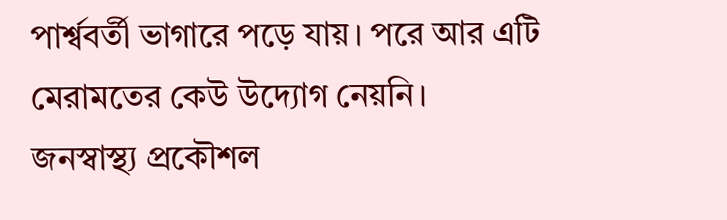পার্শ্ববর্তী ভাগারে পড়ে যায়। পরে আর এটি মেরামতের কেউ উদ্যোগ নেয়নি।
জনস্বাস্থ্য প্রকৌশল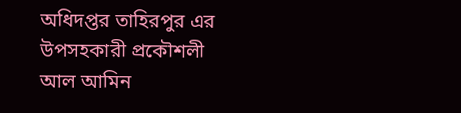অধিদপ্তর তাহিরপুর এর উপসহকারী প্রকৌশলী আল আমিন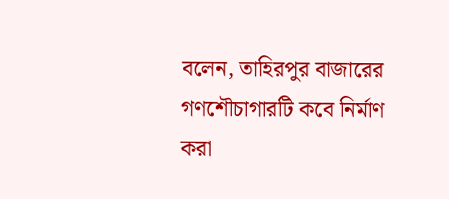বলেন, তাহিরপুর বাজারের গণশৌচাগারটি কবে নির্মাণ করা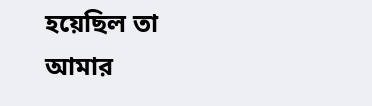হয়েছিল তা আমার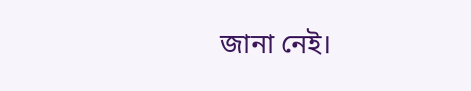জানা নেই।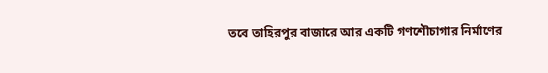তবে তাহিরপুর বাজারে আর একটি গণশৌচাগার নির্মাণের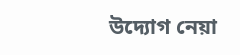উদ্যোগ নেয়া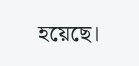হয়েছে।